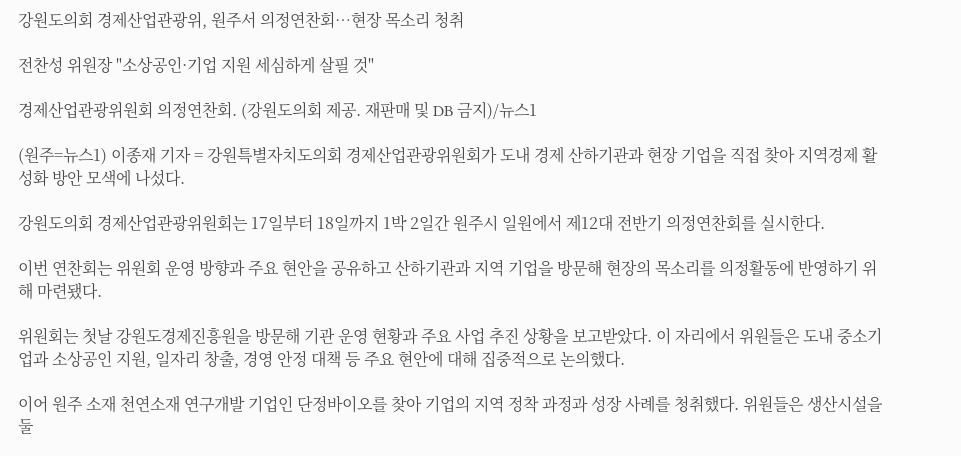강원도의회 경제산업관광위, 원주서 의정연찬회…현장 목소리 청취

전찬성 위원장 "소상공인·기업 지원 세심하게 살필 것"

경제산업관광위원회 의정연찬회. (강원도의회 제공. 재판매 및 DB 금지)/뉴스1

(원주=뉴스1) 이종재 기자 = 강원특별자치도의회 경제산업관광위원회가 도내 경제 산하기관과 현장 기업을 직접 찾아 지역경제 활성화 방안 모색에 나섰다.

강원도의회 경제산업관광위원회는 17일부터 18일까지 1박 2일간 원주시 일원에서 제12대 전반기 의정연찬회를 실시한다.

이번 연찬회는 위원회 운영 방향과 주요 현안을 공유하고 산하기관과 지역 기업을 방문해 현장의 목소리를 의정활동에 반영하기 위해 마련됐다.

위원회는 첫날 강원도경제진흥원을 방문해 기관 운영 현황과 주요 사업 추진 상황을 보고받았다. 이 자리에서 위원들은 도내 중소기업과 소상공인 지원, 일자리 창출, 경영 안정 대책 등 주요 현안에 대해 집중적으로 논의했다.

이어 원주 소재 천연소재 연구개발 기업인 단정바이오를 찾아 기업의 지역 정착 과정과 성장 사례를 청취했다. 위원들은 생산시설을 둘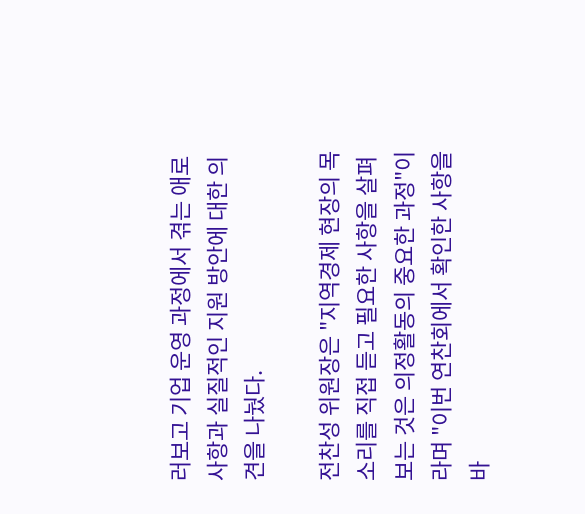러보고 기업 운영 과정에서 겪는 애로사항과 실질적인 지원 방안에 대한 의견을 나눴다.

전찬성 위원장은 "지역경제 현장의 목소리를 직접 듣고 필요한 사항을 살펴보는 것은 의정활동의 중요한 과정"이라며 "이번 연찬회에서 확인한 사항을 바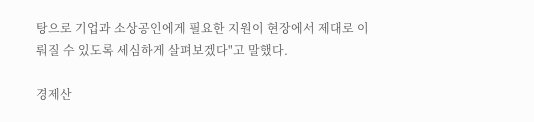탕으로 기업과 소상공인에게 필요한 지원이 현장에서 제대로 이뤄질 수 있도록 세심하게 살펴보겠다"고 말했다.

경제산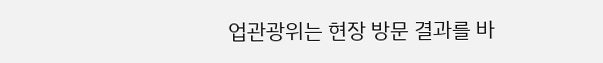업관광위는 현장 방문 결과를 바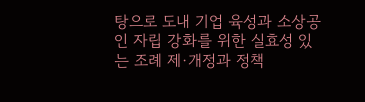탕으로 도내 기업 육성과 소상공인 자립 강화를 위한 실효성 있는 조례 제·개정과 정책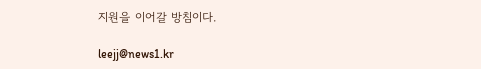지원을 이어갈 방침이다.

leejj@news1.kr